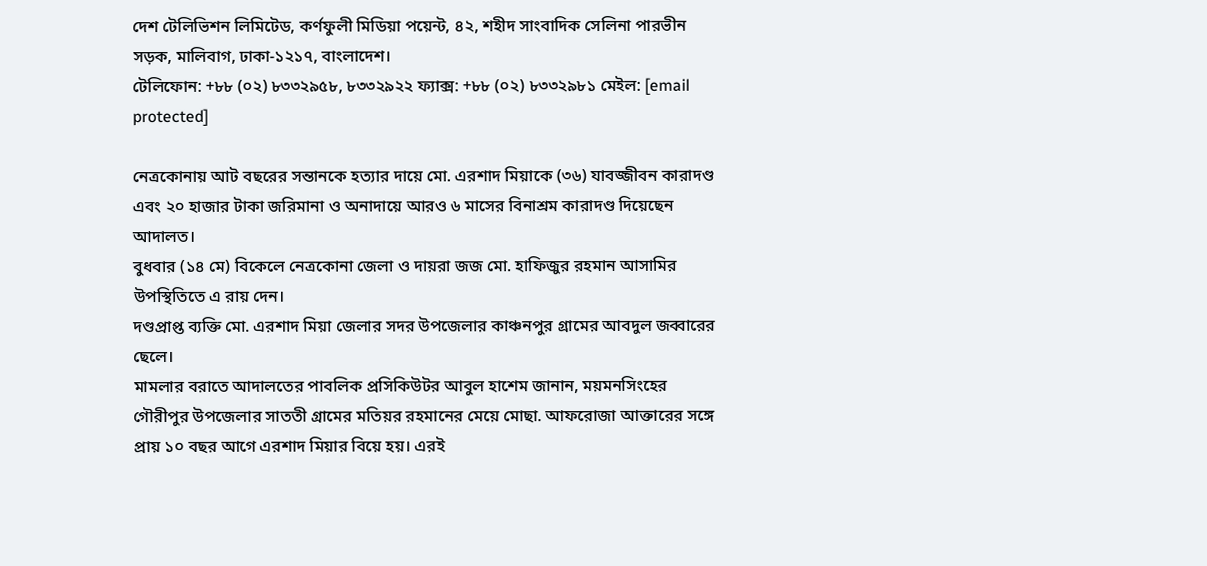দেশ টেলিভিশন লিমিটেড, কর্ণফুলী মিডিয়া পয়েন্ট, ৪২, শহীদ সাংবাদিক সেলিনা পারভীন সড়ক, মালিবাগ, ঢাকা-১২১৭, বাংলাদেশ।
টেলিফোন: +৮৮ (০২) ৮৩৩২৯৫৮, ৮৩৩২৯২২ ফ্যাক্স: +৮৮ (০২) ৮৩৩২৯৮১ মেইল: [email protected]

নেত্রকোনায় আট বছরের সন্তানকে হত্যার দায়ে মো. এরশাদ মিয়াকে (৩৬) যাবজ্জীবন কারাদণ্ড এবং ২০ হাজার টাকা জরিমানা ও অনাদায়ে আরও ৬ মাসের বিনাশ্রম কারাদণ্ড দিয়েছেন আদালত।
বুধবার (১৪ মে) বিকেলে নেত্রকোনা জেলা ও দায়রা জজ মো. হাফিজুর রহমান আসামির উপস্থিতিতে এ রায় দেন।
দণ্ডপ্রাপ্ত ব্যক্তি মো. এরশাদ মিয়া জেলার সদর উপজেলার কাঞ্চনপুর গ্রামের আবদুল জব্বারের ছেলে।
মামলার বরাতে আদালতের পাবলিক প্রসিকিউটর আবুল হাশেম জানান, ময়মনসিংহের গৌরীপুর উপজেলার সাততী গ্রামের মতিয়র রহমানের মেয়ে মোছা. আফরোজা আক্তারের সঙ্গে প্রায় ১০ বছর আগে এরশাদ মিয়ার বিয়ে হয়। এরই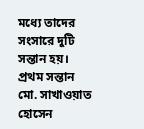মধ্যে তাদের সংসারে দুটি সন্তান হয়। প্রথম সন্তান মো. সাখাওয়াত হোসেন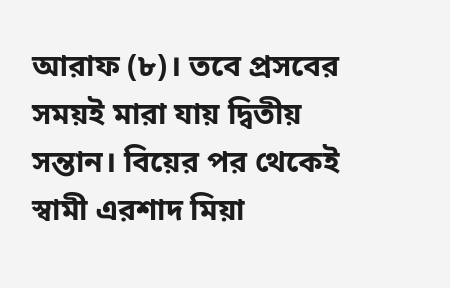আরাফ (৮)। তবে প্রসবের সময়ই মারা যায় দ্বিতীয় সন্তান। বিয়ের পর থেকেই স্বামী এরশাদ মিয়া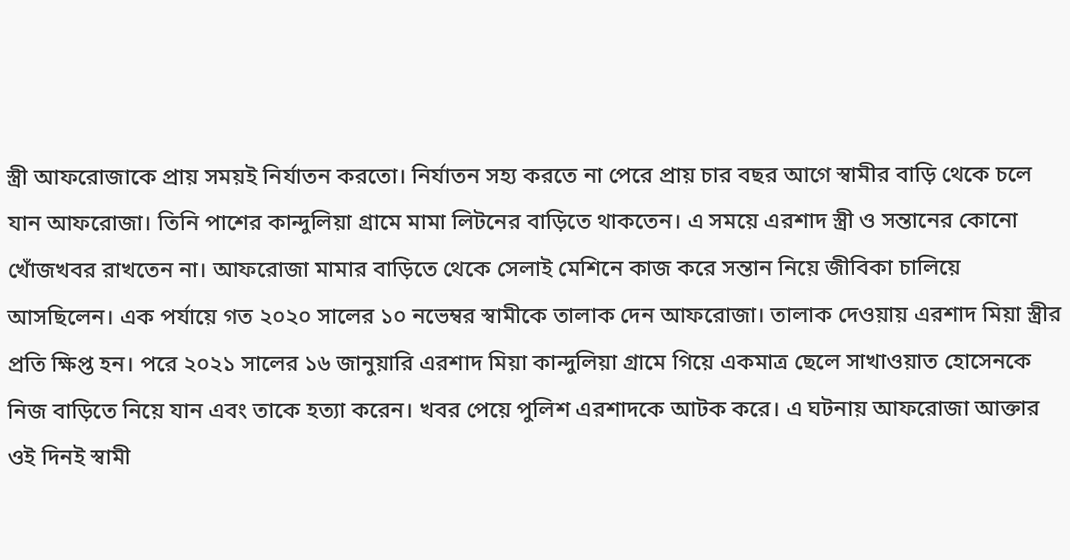স্ত্রী আফরোজাকে প্রায় সময়ই নির্যাতন করতো। নির্যাতন সহ্য করতে না পেরে প্রায় চার বছর আগে স্বামীর বাড়ি থেকে চলে যান আফরোজা। তিনি পাশের কান্দুলিয়া গ্রামে মামা লিটনের বাড়িতে থাকতেন। এ সময়ে এরশাদ স্ত্রী ও সন্তানের কোনো খোঁজখবর রাখতেন না। আফরোজা মামার বাড়িতে থেকে সেলাই মেশিনে কাজ করে সন্তান নিয়ে জীবিকা চালিয়ে আসছিলেন। এক পর্যায়ে গত ২০২০ সালের ১০ নভেম্বর স্বামীকে তালাক দেন আফরোজা। তালাক দেওয়ায় এরশাদ মিয়া স্ত্রীর প্রতি ক্ষিপ্ত হন। পরে ২০২১ সালের ১৬ জানুয়ারি এরশাদ মিয়া কান্দুলিয়া গ্রামে গিয়ে একমাত্র ছেলে সাখাওয়াত হোসেনকে নিজ বাড়িতে নিয়ে যান এবং তাকে হত্যা করেন। খবর পেয়ে পুলিশ এরশাদকে আটক করে। এ ঘটনায় আফরোজা আক্তার ওই দিনই স্বামী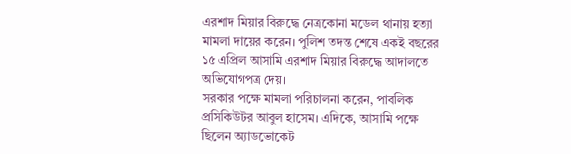এরশাদ মিয়ার বিরুদ্ধে নেত্রকোনা মডেল থানায় হত্যা মামলা দায়ের করেন। পুলিশ তদন্ত শেষে একই বছরের ১৫ এপ্রিল আসামি এরশাদ মিয়ার বিরুদ্ধে আদালতে অভিযোগপত্র দেয়।
সরকার পক্ষে মামলা পরিচালনা করেন, পাবলিক প্রসিকিউটর আবুল হাসেম। এদিকে, আসামি পক্ষে ছিলেন অ্যাডভোকেট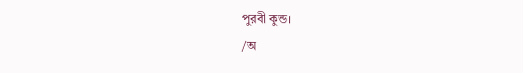পুরবী কুন্ড।
/অ